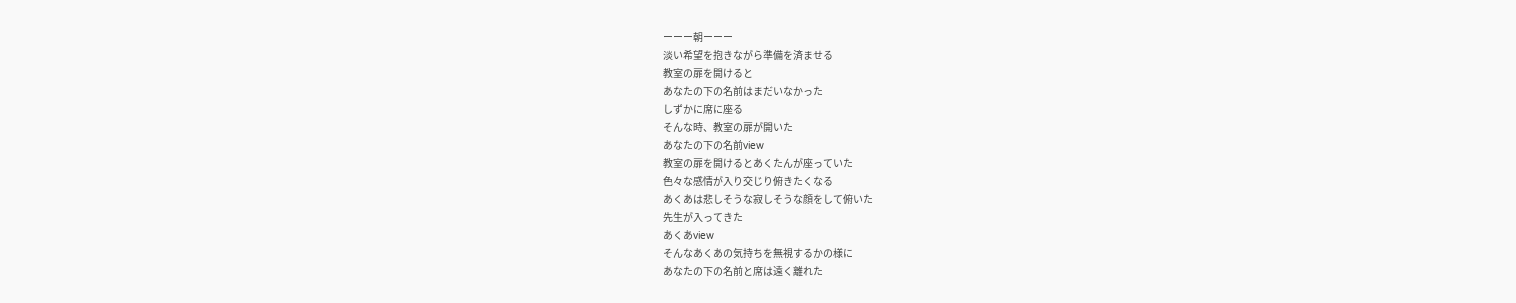ーーー朝ーーー
淡い希望を抱きながら準備を済ませる
教室の扉を開けると
あなたの下の名前はまだいなかった
しずかに席に座る
そんな時、教室の扉が開いた
あなたの下の名前view
教室の扉を開けるとあくたんが座っていた
色々な感情が入り交じり俯きたくなる
あくあは悲しそうな寂しそうな顔をして俯いた
先生が入ってきた
あくあview
そんなあくあの気持ちを無視するかの様に
あなたの下の名前と席は遠く離れた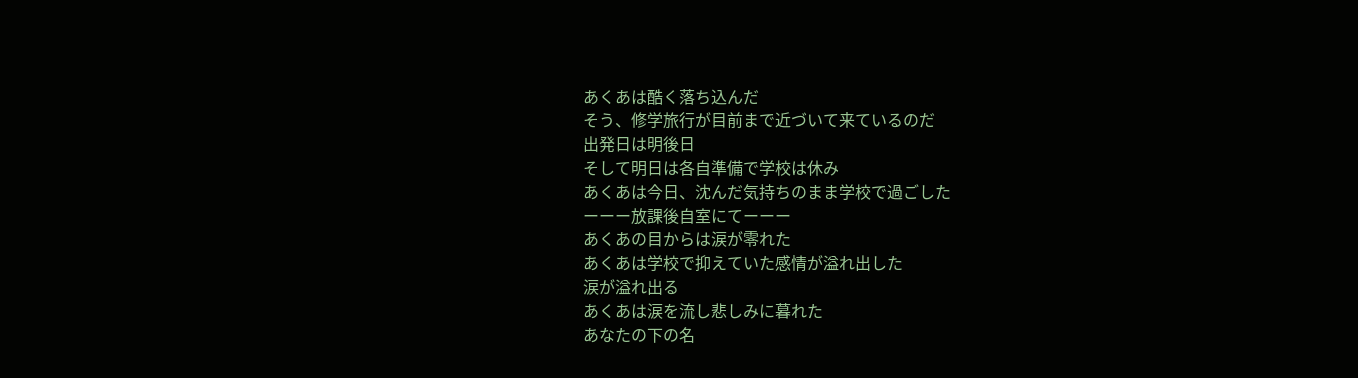あくあは酷く落ち込んだ
そう、修学旅行が目前まで近づいて来ているのだ
出発日は明後日
そして明日は各自準備で学校は休み
あくあは今日、沈んだ気持ちのまま学校で過ごした
ーーー放課後自室にてーーー
あくあの目からは涙が零れた
あくあは学校で抑えていた感情が溢れ出した
涙が溢れ出る
あくあは涙を流し悲しみに暮れた
あなたの下の名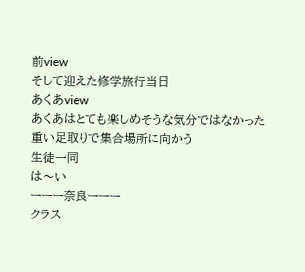前view
そして迎えた修学旅行当日
あくあview
あくあはとても楽しめそうな気分ではなかった
重い足取りで集合場所に向かう
生徒一同
は〜い
ーーー奈良ーーー
クラス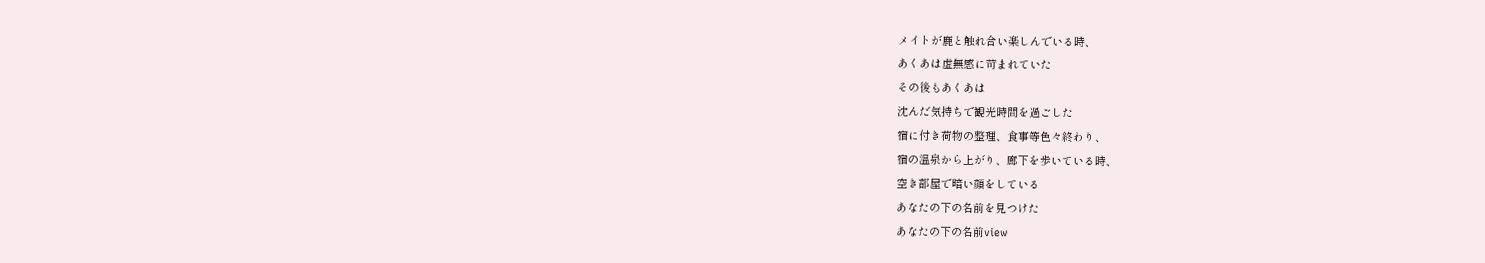メイトが鹿と触れ合い楽しんでいる時、
あくあは虚無感に苛まれていた
その後もあくあは
沈んだ気持ちで観光時間を過ごした
宿に付き荷物の整理、食事等色々終わり、
宿の温泉から上がり、廊下を歩いている時、
空き部屋で暗い顔をしている
あなたの下の名前を見つけた
あなたの下の名前view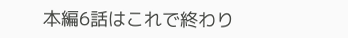本編6話はこれで終わり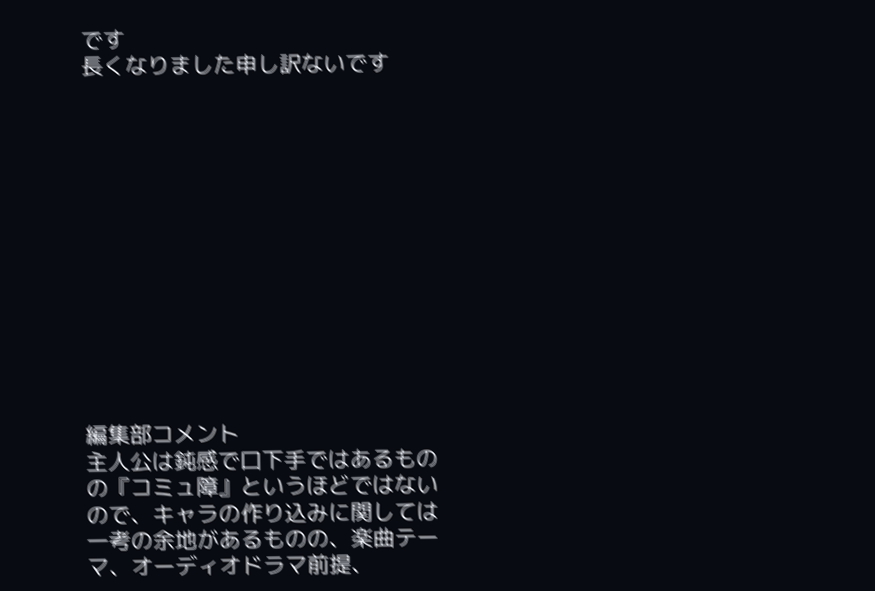です
長くなりました申し訳ないです













編集部コメント
主人公は鈍感で口下手ではあるものの『コミュ障』というほどではないので、キャラの作り込みに関しては一考の余地があるものの、楽曲テーマ、オーディオドラマ前提、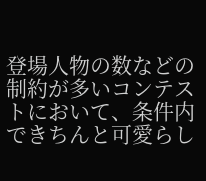登場人物の数などの制約が多いコンテストにおいて、条件内できちんと可愛らし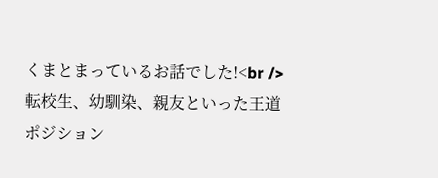くまとまっているお話でした!<br />転校生、幼馴染、親友といった王道ポジション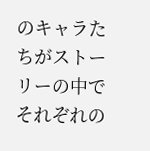のキャラたちがストーリーの中でそれぞれの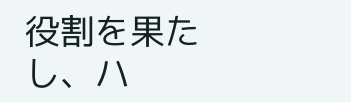役割を果たし、ハ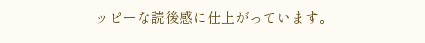ッピーな読後感に仕上がっています。